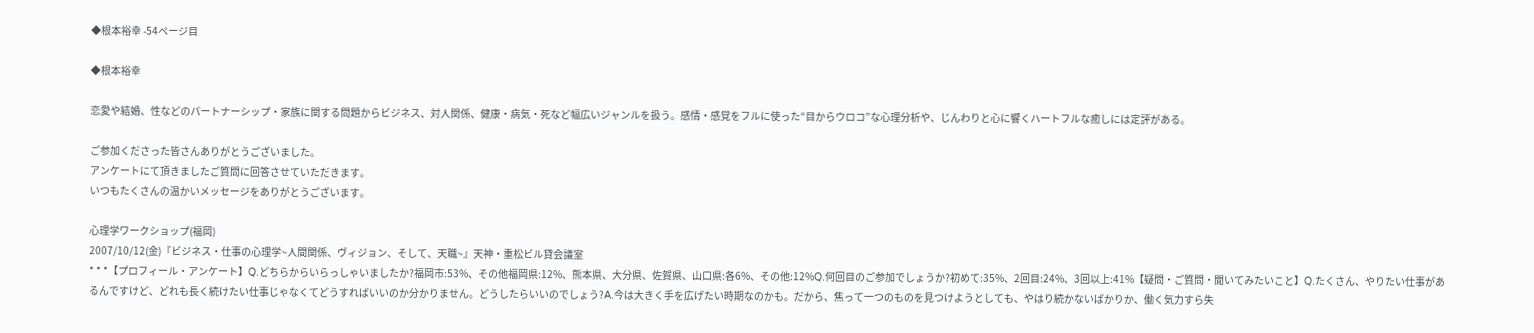◆根本裕幸 -54ページ目

◆根本裕幸

恋愛や結婚、性などのパートナーシップ・家族に関する問題からビジネス、対人関係、健康・病気・死など幅広いジャンルを扱う。感情・感覚をフルに使った“目からウロコ”な心理分析や、じんわりと心に響くハートフルな癒しには定評がある。

ご参加くださった皆さんありがとうございました。
アンケートにて頂きましたご質問に回答させていただきます。
いつもたくさんの温かいメッセージをありがとうございます。

心理学ワークショップ(福岡)
2007/10/12(金)『ビジネス・仕事の心理学~人間関係、ヴィジョン、そして、天職~』天神・重松ビル貸会議室
* * *【プロフィール・アンケート】Q.どちらからいらっしゃいましたか?福岡市:53%、その他福岡県:12%、熊本県、大分県、佐賀県、山口県:各6%、その他:12%Q.何回目のご参加でしょうか?初めて:35%、2回目:24%、3回以上:41%【疑問・ご質問・聞いてみたいこと】Q.たくさん、やりたい仕事があるんですけど、どれも長く続けたい仕事じゃなくてどうすればいいのか分かりません。どうしたらいいのでしょう?A.今は大きく手を広げたい時期なのかも。だから、焦って一つのものを見つけようとしても、やはり続かないばかりか、働く気力すら失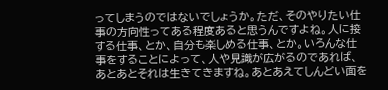ってしまうのではないでしょうか。ただ、そのやりたい仕事の方向性ってある程度あると思うんですよね。人に接する仕事、とか、自分も楽しめる仕事、とか。いろんな仕事をすることによって、人や見識が広がるのであれば、あとあとそれは生きてきますね。あとあえてしんどい面を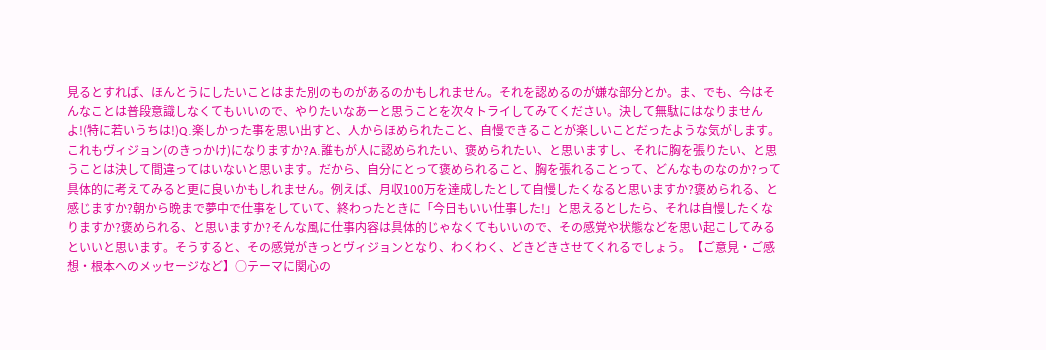見るとすれば、ほんとうにしたいことはまた別のものがあるのかもしれません。それを認めるのが嫌な部分とか。ま、でも、今はそんなことは普段意識しなくてもいいので、やりたいなあーと思うことを次々トライしてみてください。決して無駄にはなりませんよ!(特に若いうちは!)Q.楽しかった事を思い出すと、人からほめられたこと、自慢できることが楽しいことだったような気がします。これもヴィジョン(のきっかけ)になりますか?A.誰もが人に認められたい、褒められたい、と思いますし、それに胸を張りたい、と思うことは決して間違ってはいないと思います。だから、自分にとって褒められること、胸を張れることって、どんなものなのか?って具体的に考えてみると更に良いかもしれません。例えば、月収100万を達成したとして自慢したくなると思いますか?褒められる、と感じますか?朝から晩まで夢中で仕事をしていて、終わったときに「今日もいい仕事した!」と思えるとしたら、それは自慢したくなりますか?褒められる、と思いますか?そんな風に仕事内容は具体的じゃなくてもいいので、その感覚や状態などを思い起こしてみるといいと思います。そうすると、その感覚がきっとヴィジョンとなり、わくわく、どきどきさせてくれるでしょう。【ご意見・ご感想・根本へのメッセージなど】○テーマに関心の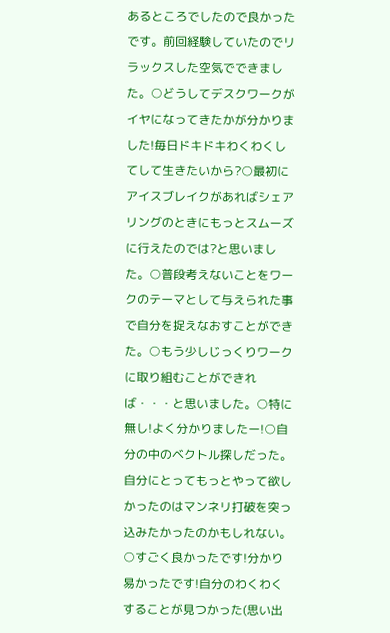あるところでしたので良かったです。前回経験していたのでリラックスした空気でできました。○どうしてデスクワークがイヤになってきたかが分かりました!毎日ドキドキわくわくしてして生きたいから?○最初にアイスブレイクがあればシェアリングのときにもっとスムーズに行えたのでは?と思いました。○普段考えないことをワークのテーマとして与えられた事で自分を捉えなおすことができた。○もう少しじっくりワークに取り組むことができれば・・・と思いました。○特に無し!よく分かりましたー!○自分の中のベクトル探しだった。自分にとってもっとやって欲しかったのはマンネリ打破を突っ込みたかったのかもしれない。○すごく良かったです!分かり易かったです!自分のわくわくすることが見つかった(思い出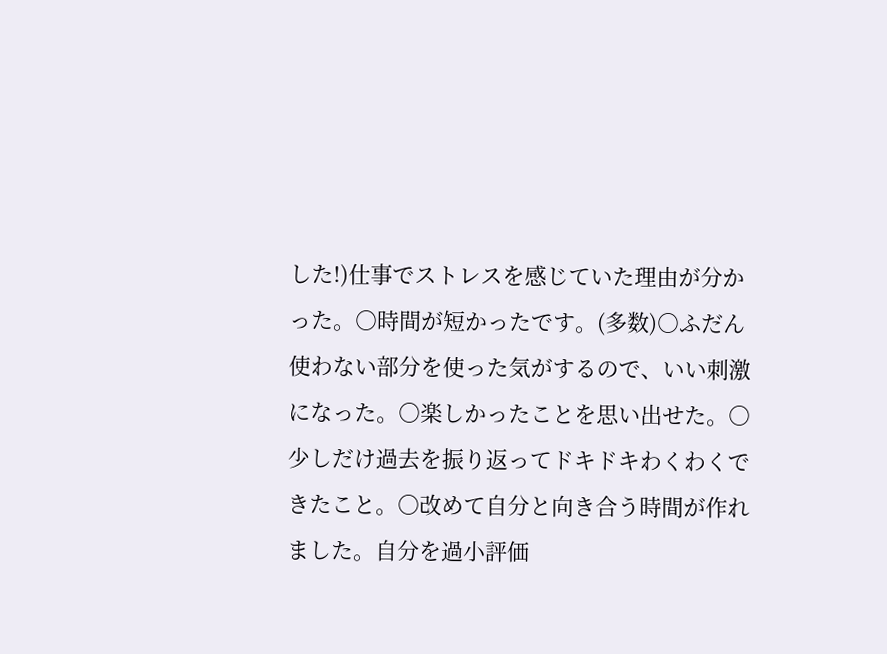した!)仕事でストレスを感じていた理由が分かった。○時間が短かったです。(多数)○ふだん使わない部分を使った気がするので、いい刺激になった。○楽しかったことを思い出せた。○少しだけ過去を振り返ってドキドキわくわくできたこと。○改めて自分と向き合う時間が作れました。自分を過小評価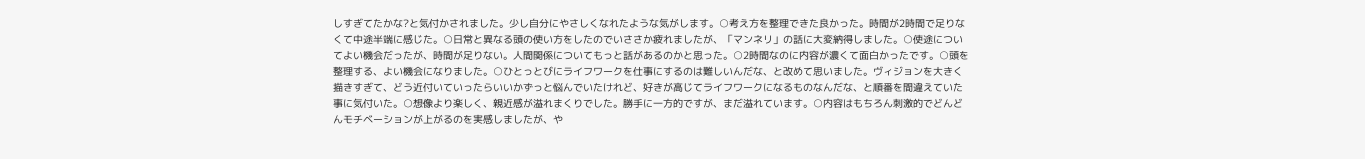しすぎてたかな?と気付かされました。少し自分にやさしくなれたような気がします。○考え方を整理できた良かった。時間が2時間で足りなくて中途半端に感じた。○日常と異なる頭の使い方をしたのでいささか疲れましたが、「マンネリ」の話に大変納得しました。○使途についてよい機会だったが、時間が足りない。人間関係についてもっと話があるのかと思った。○2時間なのに内容が濃くて面白かったです。○頭を整理する、よい機会になりました。○ひとっとびにライフワークを仕事にするのは難しいんだな、と改めて思いました。ヴィジョンを大きく描きすぎて、どう近付いていったらいいかずっと悩んでいたけれど、好きが高じてライフワークになるものなんだな、と順番を間違えていた事に気付いた。○想像より楽しく、親近感が溢れまくりでした。勝手に一方的ですが、まだ溢れています。○内容はもちろん刺激的でどんどんモチベーションが上がるのを実感しましたが、や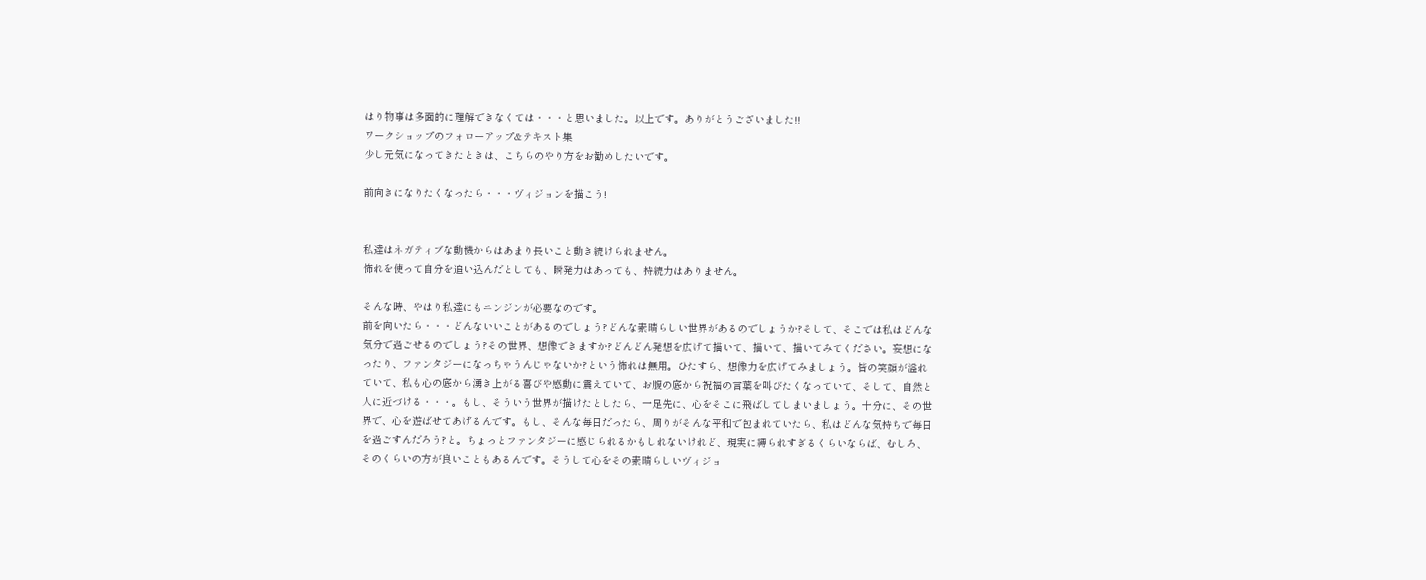はり物事は多面的に理解できなくては・・・と思いました。以上です。ありがとうございました!!
ワークショップのフォローアップ&テキスト集
少し元気になってきたときは、こちらのやり方をお勧めしたいです。

前向きになりたくなったら・・・ヴィジョンを描こう!


私達はネガティブな動機からはあまり長いこと動き続けられません。
怖れを使って自分を追い込んだとしても、瞬発力はあっても、持続力はありません。

そんな時、やはり私達にもニンジンが必要なのです。
前を向いたら・・・どんないいことがあるのでしょう?どんな素晴らしい世界があるのでしょうか?そして、そこでは私はどんな気分で過ごせるのでしょう?その世界、想像できますか?どんどん発想を広げて描いて、描いて、描いてみてください。妄想になったり、ファンタジーになっちゃうんじゃないか?という怖れは無用。ひたすら、想像力を広げてみましょう。皆の笑顔が溢れていて、私も心の底から湧き上がる喜びや感動に震えていて、お腹の底から祝福の言葉を叫びたくなっていて、そして、自然と人に近づける・・・。もし、そういう世界が描けたとしたら、一足先に、心をそこに飛ばしてしまいましょう。十分に、その世界で、心を遊ばせてあげるんです。もし、そんな毎日だったら、周りがそんな平和で包まれていたら、私はどんな気持ちで毎日を過ごすんだろう?と。ちょっとファンタジーに感じられるかもしれないけれど、現実に縛られすぎるくらいならば、むしろ、そのくらいの方が良いこともあるんです。そうして心をその素晴らしいヴィジョ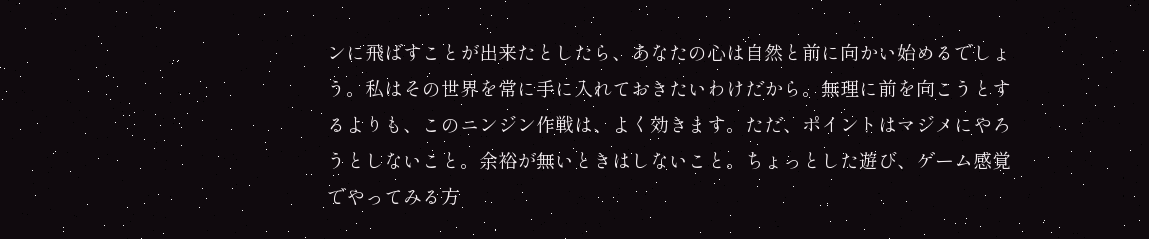ンに飛ばすことが出来たとしたら、あなたの心は自然と前に向かい始めるでしょう。私はその世界を常に手に入れておきたいわけだから。無理に前を向こうとするよりも、このニンジン作戦は、よく効きます。ただ、ポイントはマジメにやろうとしないこと。余裕が無いときはしないこと。ちょっとした遊び、ゲーム感覚でやってみる方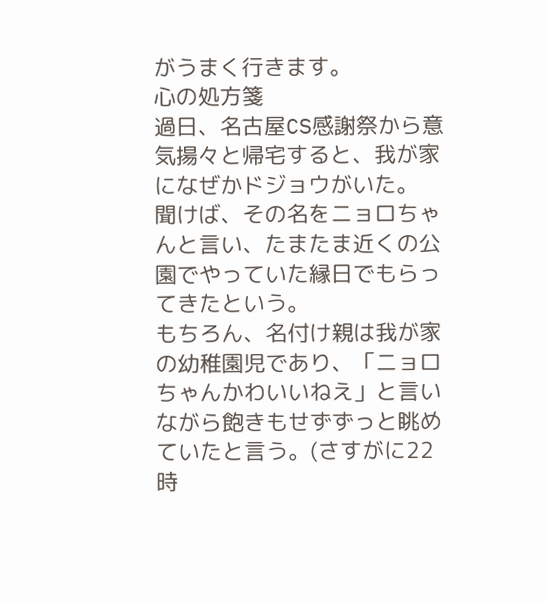がうまく行きます。
心の処方箋
過日、名古屋CS感謝祭から意気揚々と帰宅すると、我が家になぜかドジョウがいた。
聞けば、その名をニョロちゃんと言い、たまたま近くの公園でやっていた縁日でもらってきたという。
もちろん、名付け親は我が家の幼稚園児であり、「ニョロちゃんかわいいねえ」と言いながら飽きもせずずっと眺めていたと言う。(さすがに22時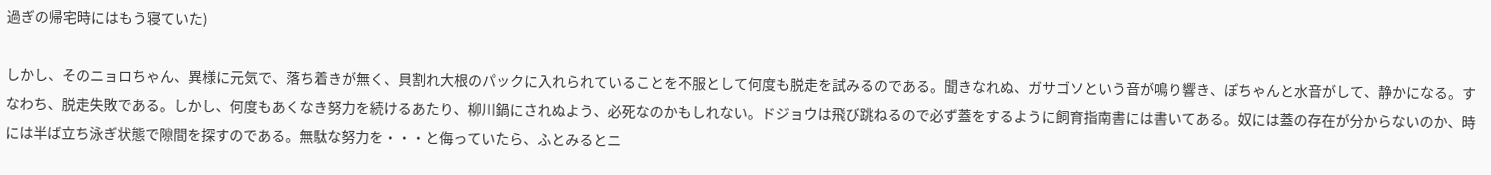過ぎの帰宅時にはもう寝ていた)

しかし、そのニョロちゃん、異様に元気で、落ち着きが無く、貝割れ大根のパックに入れられていることを不服として何度も脱走を試みるのである。聞きなれぬ、ガサゴソという音が鳴り響き、ぽちゃんと水音がして、静かになる。すなわち、脱走失敗である。しかし、何度もあくなき努力を続けるあたり、柳川鍋にされぬよう、必死なのかもしれない。ドジョウは飛び跳ねるので必ず蓋をするように飼育指南書には書いてある。奴には蓋の存在が分からないのか、時には半ば立ち泳ぎ状態で隙間を探すのである。無駄な努力を・・・と侮っていたら、ふとみるとニ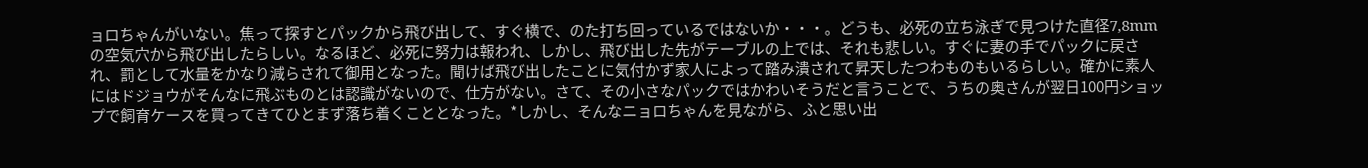ョロちゃんがいない。焦って探すとパックから飛び出して、すぐ横で、のた打ち回っているではないか・・・。どうも、必死の立ち泳ぎで見つけた直径7,8mmの空気穴から飛び出したらしい。なるほど、必死に努力は報われ、しかし、飛び出した先がテーブルの上では、それも悲しい。すぐに妻の手でパックに戻され、罰として水量をかなり減らされて御用となった。聞けば飛び出したことに気付かず家人によって踏み潰されて昇天したつわものもいるらしい。確かに素人にはドジョウがそんなに飛ぶものとは認識がないので、仕方がない。さて、その小さなパックではかわいそうだと言うことで、うちの奥さんが翌日100円ショップで飼育ケースを買ってきてひとまず落ち着くこととなった。*しかし、そんなニョロちゃんを見ながら、ふと思い出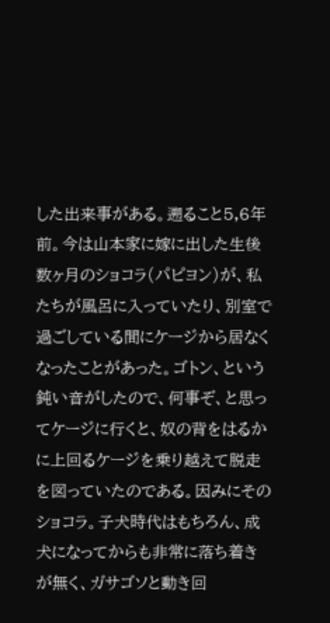した出来事がある。遡ること5,6年前。今は山本家に嫁に出した生後数ヶ月のショコラ(パピヨン)が、私たちが風呂に入っていたり、別室で過ごしている間にケージから居なくなったことがあった。ゴトン、という鈍い音がしたので、何事ぞ、と思ってケージに行くと、奴の背をはるかに上回るケージを乗り越えて脱走を図っていたのである。因みにそのショコラ。子犬時代はもちろん、成犬になってからも非常に落ち着きが無く、ガサゴソと動き回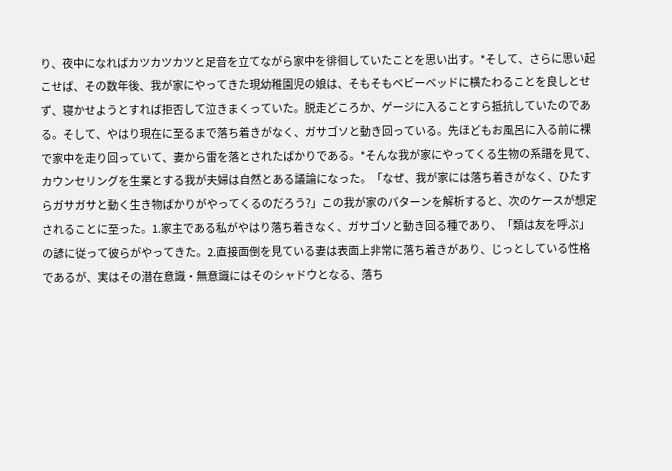り、夜中になればカツカツカツと足音を立てながら家中を徘徊していたことを思い出す。*そして、さらに思い起こせば、その数年後、我が家にやってきた現幼稚園児の娘は、そもそもベビーベッドに横たわることを良しとせず、寝かせようとすれば拒否して泣きまくっていた。脱走どころか、ゲージに入ることすら抵抗していたのである。そして、やはり現在に至るまで落ち着きがなく、ガサゴソと動き回っている。先ほどもお風呂に入る前に裸で家中を走り回っていて、妻から雷を落とされたばかりである。*そんな我が家にやってくる生物の系譜を見て、カウンセリングを生業とする我が夫婦は自然とある議論になった。「なぜ、我が家には落ち着きがなく、ひたすらガサガサと動く生き物ばかりがやってくるのだろう?」この我が家のパターンを解析すると、次のケースが想定されることに至った。1.家主である私がやはり落ち着きなく、ガサゴソと動き回る種であり、「類は友を呼ぶ」の諺に従って彼らがやってきた。2.直接面倒を見ている妻は表面上非常に落ち着きがあり、じっとしている性格であるが、実はその潜在意識・無意識にはそのシャドウとなる、落ち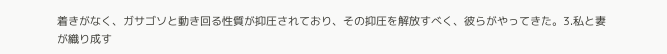着きがなく、ガサゴソと動き回る性質が抑圧されており、その抑圧を解放すべく、彼らがやってきた。3.私と妻が織り成す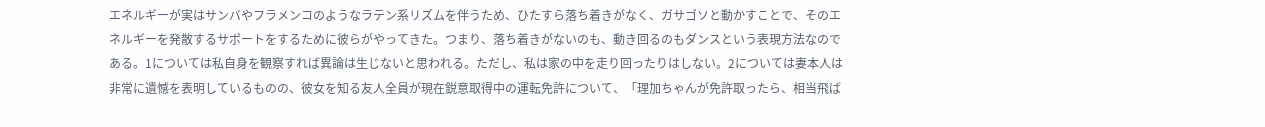エネルギーが実はサンバやフラメンコのようなラテン系リズムを伴うため、ひたすら落ち着きがなく、ガサゴソと動かすことで、そのエネルギーを発散するサポートをするために彼らがやってきた。つまり、落ち着きがないのも、動き回るのもダンスという表現方法なのである。1については私自身を観察すれば異論は生じないと思われる。ただし、私は家の中を走り回ったりはしない。2については妻本人は非常に遺憾を表明しているものの、彼女を知る友人全員が現在鋭意取得中の運転免許について、「理加ちゃんが免許取ったら、相当飛ば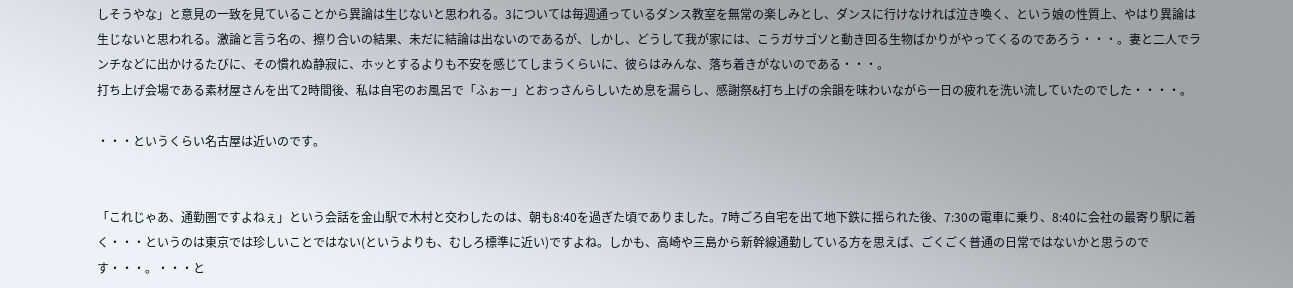しそうやな」と意見の一致を見ていることから異論は生じないと思われる。3については毎週通っているダンス教室を無常の楽しみとし、ダンスに行けなければ泣き喚く、という娘の性質上、やはり異論は生じないと思われる。激論と言う名の、擦り合いの結果、未だに結論は出ないのであるが、しかし、どうして我が家には、こうガサゴソと動き回る生物ばかりがやってくるのであろう・・・。妻と二人でランチなどに出かけるたびに、その慣れぬ静寂に、ホッとするよりも不安を感じてしまうくらいに、彼らはみんな、落ち着きがないのである・・・。
打ち上げ会場である素材屋さんを出て2時間後、私は自宅のお風呂で「ふぉー」とおっさんらしいため息を漏らし、感謝祭&打ち上げの余韻を味わいながら一日の疲れを洗い流していたのでした・・・・。

・・・というくらい名古屋は近いのです。


「これじゃあ、通勤圏ですよねぇ」という会話を金山駅で木村と交わしたのは、朝も8:40を過ぎた頃でありました。7時ごろ自宅を出て地下鉄に揺られた後、7:30の電車に乗り、8:40に会社の最寄り駅に着く・・・というのは東京では珍しいことではない(というよりも、むしろ標準に近い)ですよね。しかも、高崎や三島から新幹線通勤している方を思えば、ごくごく普通の日常ではないかと思うのです・・・。・・・と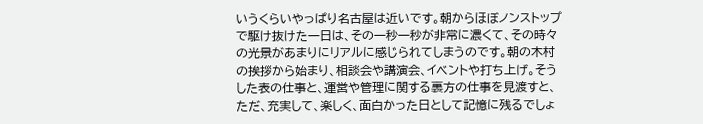いうくらいやっぱり名古屋は近いです。朝からほぼノンストップで駆け抜けた一日は、その一秒一秒が非常に濃くて、その時々の光景があまりにリアルに感じられてしまうのです。朝の木村の挨拶から始まり、相談会や講演会、イベントや打ち上げ。そうした表の仕事と、運営や管理に関する裏方の仕事を見渡すと、ただ、充実して、楽しく、面白かった日として記憶に残るでしょ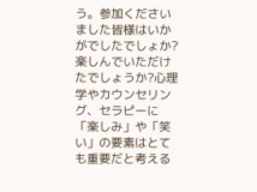う。参加くださいました皆様はいかがでしたでしょか?楽しんでいただけたでしょうか?心理学やカウンセリング、セラピーに「楽しみ」や「笑い」の要素はとても重要だと考える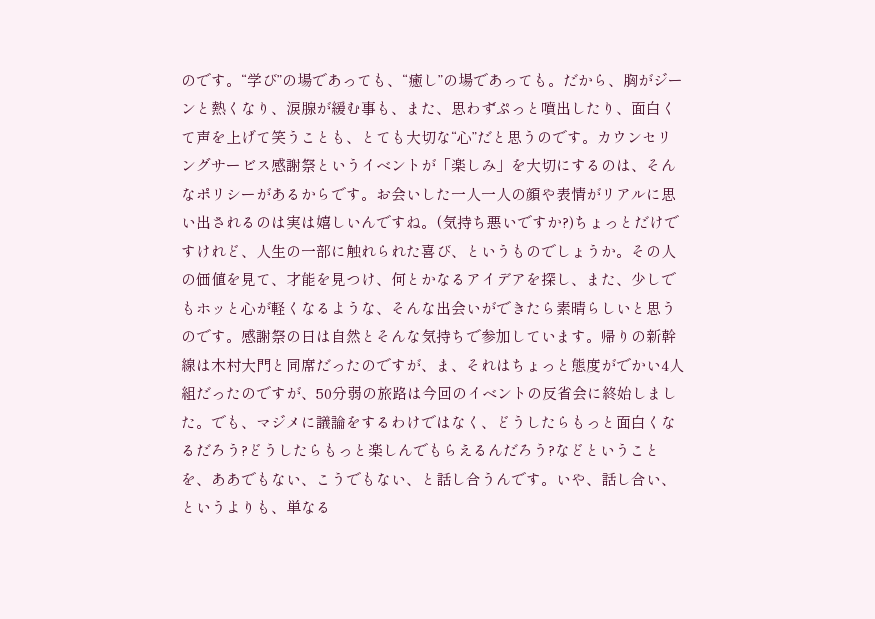のです。“学び”の場であっても、“癒し”の場であっても。だから、胸がジーンと熱くなり、涙腺が緩む事も、また、思わずぷっと噴出したり、面白くて声を上げて笑うことも、とても大切な“心”だと思うのです。カウンセリングサービス感謝祭というイベントが「楽しみ」を大切にするのは、そんなポリシーがあるからです。お会いした一人一人の顔や表情がリアルに思い出されるのは実は嬉しいんですね。(気持ち悪いですか?)ちょっとだけですけれど、人生の一部に触れられた喜び、というものでしょうか。その人の価値を見て、才能を見つけ、何とかなるアイデアを探し、また、少しでもホッと心が軽くなるような、そんな出会いができたら素晴らしいと思うのです。感謝祭の日は自然とそんな気持ちで参加しています。帰りの新幹線は木村大門と同席だったのですが、ま、それはちょっと態度がでかい4人組だったのですが、50分弱の旅路は今回のイベントの反省会に終始しました。でも、マジメに議論をするわけではなく、どうしたらもっと面白くなるだろう?どうしたらもっと楽しんでもらえるんだろう?などということを、ああでもない、こうでもない、と話し合うんです。いや、話し合い、というよりも、単なる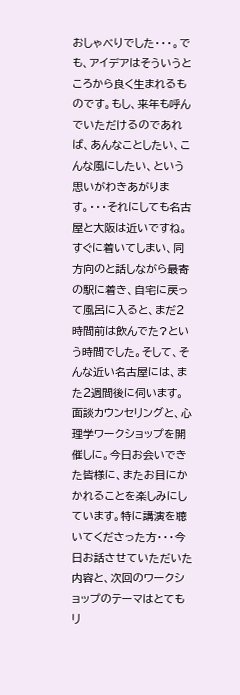おしゃべりでした・・・。でも、アイデアはそういうところから良く生まれるものです。もし、来年も呼んでいただけるのであれば、あんなことしたい、こんな風にしたい、という思いがわきあがります。・・・それにしても名古屋と大阪は近いですね。すぐに着いてしまい、同方向のと話しながら最寄の駅に着き、自宅に戻って風呂に入ると、まだ2時間前は飲んでた?という時間でした。そして、そんな近い名古屋には、また2週間後に伺います。面談カウンセリングと、心理学ワークショップを開催しに。今日お会いできた皆様に、またお目にかかれることを楽しみにしています。特に講演を聴いてくださった方・・・今日お話させていただいた内容と、次回のワークショップのテーマはとてもリ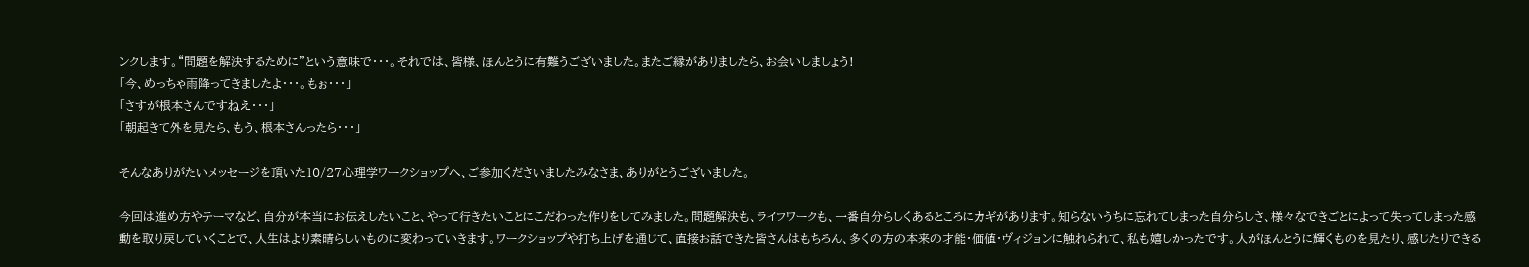ンクします。“問題を解決するために”という意味で・・・。それでは、皆様、ほんとうに有難うございました。またご縁がありましたら、お会いしましょう!
「今、めっちゃ雨降ってきましたよ・・・。もぉ・・・」
「さすが根本さんですねえ・・・」
「朝起きて外を見たら、もう、根本さんったら・・・」

そんなありがたいメッセージを頂いた10/27心理学ワークショップへ、ご参加くださいましたみなさま、ありがとうございました。

今回は進め方やテーマなど、自分が本当にお伝えしたいこと、やって行きたいことにこだわった作りをしてみました。問題解決も、ライフワークも、一番自分らしくあるところにカギがあります。知らないうちに忘れてしまった自分らしさ、様々なできごとによって失ってしまった感動を取り戻していくことで、人生はより素晴らしいものに変わっていきます。ワークショップや打ち上げを通じて、直接お話できた皆さんはもちろん、多くの方の本来の才能・価値・ヴィジョンに触れられて、私も嬉しかったです。人がほんとうに輝くものを見たり、感じたりできる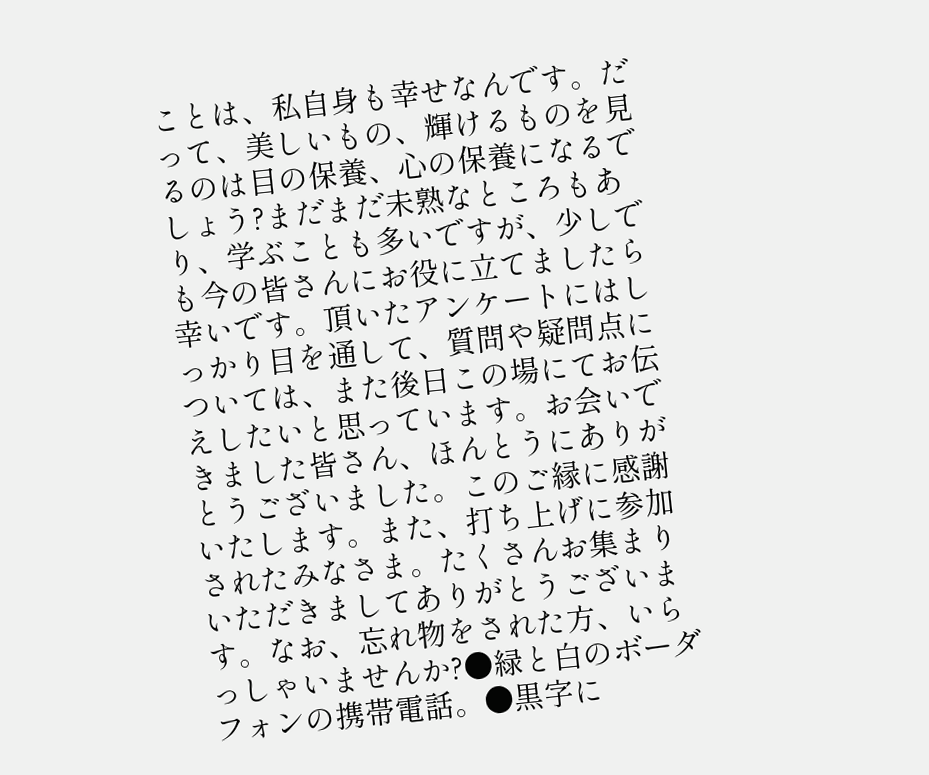ことは、私自身も幸せなんです。だって、美しいもの、輝けるものを見るのは目の保養、心の保養になるでしょう?まだまだ未熟なところもあり、学ぶことも多いですが、少しでも今の皆さんにお役に立てましたら幸いです。頂いたアンケートにはしっかり目を通して、質問や疑問点については、また後日この場にてお伝えしたいと思っています。お会いできました皆さん、ほんとうにありがとうございました。このご縁に感謝いたします。また、打ち上げに参加されたみなさま。たくさんお集まりいただきましてありがとうございます。なお、忘れ物をされた方、いらっしゃいませんか?●緑と白のボーダフォンの携帯電話。●黒字に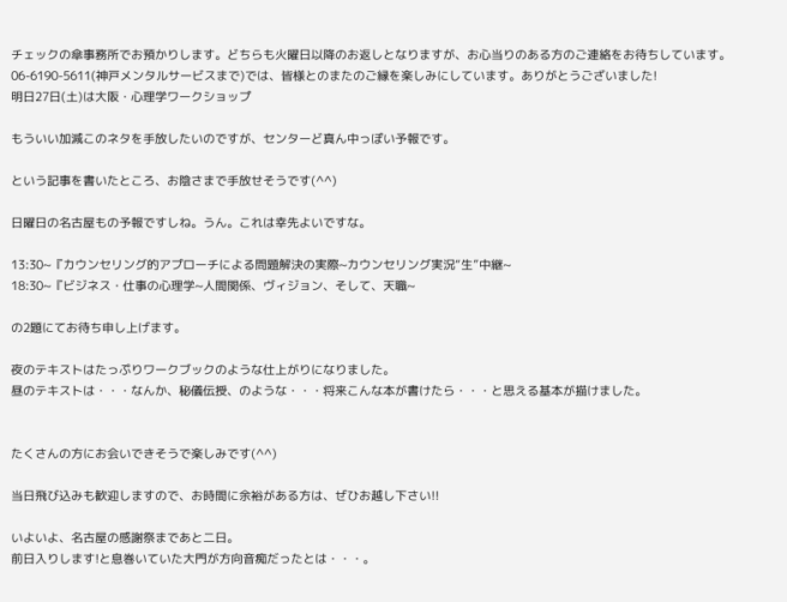チェックの傘事務所でお預かりします。どちらも火曜日以降のお返しとなりますが、お心当りのある方のご連絡をお待ちしています。06-6190-5611(神戸メンタルサービスまで)では、皆様とのまたのご縁を楽しみにしています。ありがとうございました!
明日27日(土)は大阪・心理学ワークショップ

もういい加減このネタを手放したいのですが、センターど真ん中っぽい予報です。

という記事を書いたところ、お陰さまで手放せそうです(^^)

日曜日の名古屋もの予報ですしね。うん。これは幸先よいですな。

13:30~『カウンセリング的アプローチによる問題解決の実際~カウンセリング実況“生”中継~
18:30~『ビジネス・仕事の心理学~人間関係、ヴィジョン、そして、天職~

の2題にてお待ち申し上げます。

夜のテキストはたっぷりワークブックのような仕上がりになりました。
昼のテキストは・・・なんか、秘儀伝授、のような・・・将来こんな本が書けたら・・・と思える基本が描けました。


たくさんの方にお会いできそうで楽しみです(^^)

当日飛び込みも歓迎しますので、お時間に余裕がある方は、ぜひお越し下さい!!

いよいよ、名古屋の感謝祭まであと二日。
前日入りします!と息巻いていた大門が方向音痴だったとは・・・。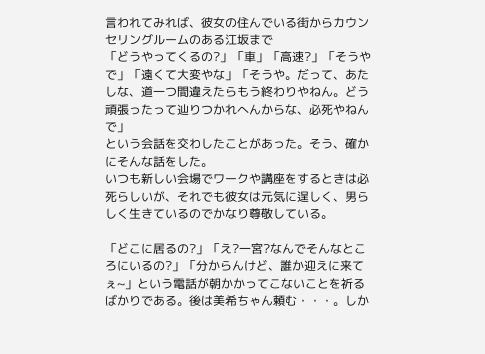言われてみれば、彼女の住んでいる街からカウンセリングルームのある江坂まで
「どうやってくるの?」「車」「高速?」「そうやで」「遠くて大変やな」「そうや。だって、あたしな、道一つ間違えたらもう終わりやねん。どう頑張ったって辿りつかれへんからな、必死やねんで」
という会話を交わしたことがあった。そう、確かにそんな話をした。
いつも新しい会場でワークや講座をするときは必死らしいが、それでも彼女は元気に逞しく、男らしく生きているのでかなり尊敬している。

「どこに居るの?」「え?一宮?なんでそんなところにいるの?」「分からんけど、誰か迎えに来てぇ~」という電話が朝かかってこないことを祈るばかりである。後は美希ちゃん頼む・・・。しか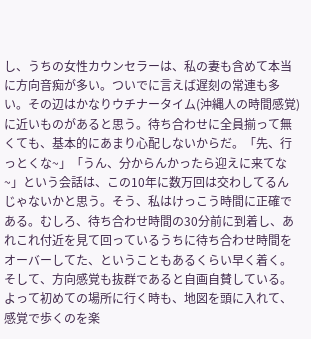し、うちの女性カウンセラーは、私の妻も含めて本当に方向音痴が多い。ついでに言えば遅刻の常連も多い。その辺はかなりウチナータイム(沖縄人の時間感覚)に近いものがあると思う。待ち合わせに全員揃って無くても、基本的にあまり心配しないからだ。「先、行っとくな~」「うん、分からんかったら迎えに来てな~」という会話は、この10年に数万回は交わしてるんじゃないかと思う。そう、私はけっこう時間に正確である。むしろ、待ち合わせ時間の30分前に到着し、あれこれ付近を見て回っているうちに待ち合わせ時間をオーバーしてた、ということもあるくらい早く着く。そして、方向感覚も抜群であると自画自賛している。よって初めての場所に行く時も、地図を頭に入れて、感覚で歩くのを楽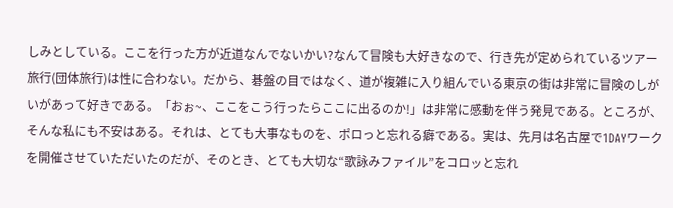しみとしている。ここを行った方が近道なんでないかい?なんて冒険も大好きなので、行き先が定められているツアー旅行(団体旅行)は性に合わない。だから、碁盤の目ではなく、道が複雑に入り組んでいる東京の街は非常に冒険のしがいがあって好きである。「おぉ~、ここをこう行ったらここに出るのか!」は非常に感動を伴う発見である。ところが、そんな私にも不安はある。それは、とても大事なものを、ポロっと忘れる癖である。実は、先月は名古屋で1DAYワークを開催させていただいたのだが、そのとき、とても大切な“歌詠みファイル”をコロッと忘れ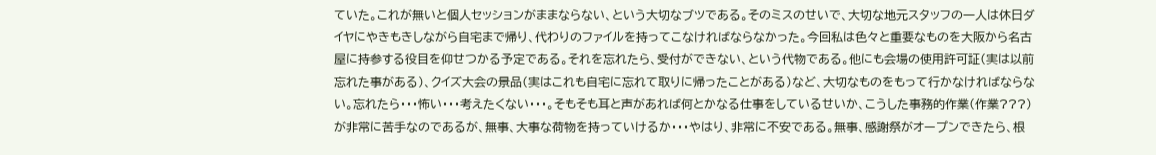ていた。これが無いと個人セッションがままならない、という大切なブツである。そのミスのせいで、大切な地元スタッフの一人は休日ダイヤにやきもきしながら自宅まで帰り、代わりのファイルを持ってこなければならなかった。今回私は色々と重要なものを大阪から名古屋に持参する役目を仰せつかる予定である。それを忘れたら、受付ができない、という代物である。他にも会場の使用許可証(実は以前忘れた事がある)、クイズ大会の景品(実はこれも自宅に忘れて取りに帰ったことがある)など、大切なものをもって行かなければならない。忘れたら・・・怖い・・・考えたくない・・・。そもそも耳と声があれば何とかなる仕事をしているせいか、こうした事務的作業(作業???)が非常に苦手なのであるが、無事、大事な荷物を持っていけるか・・・やはり、非常に不安である。無事、感謝祭がオープンできたら、根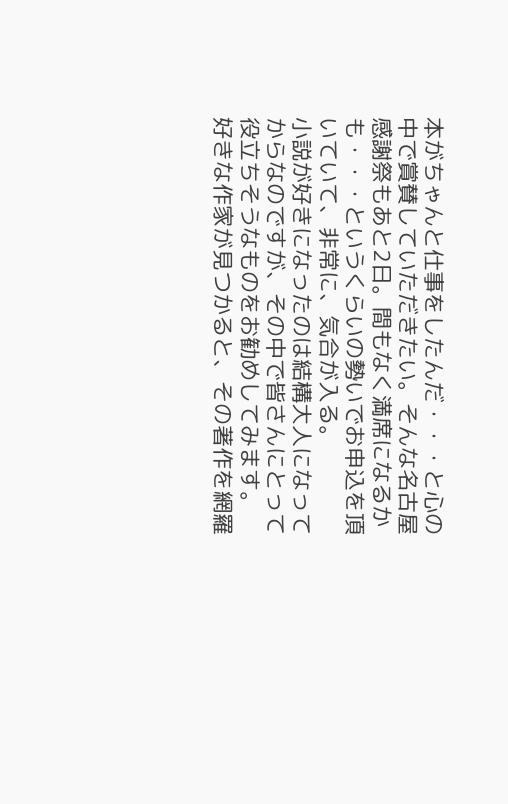本がちゃんと仕事をしたんだ・・・と心の中で賞賛していただきたい。そんな名古屋感謝祭もあと2日。間もなく満席になるかも・・・というくらいの勢いでお申込を頂いていて、非常に、気合が入る。
小説が好きになったのは結構大人になってからなのですが、その中で皆さんにとって役立ちそうなものをお勧めしてみます。
好きな作家が見つかると、その著作を網羅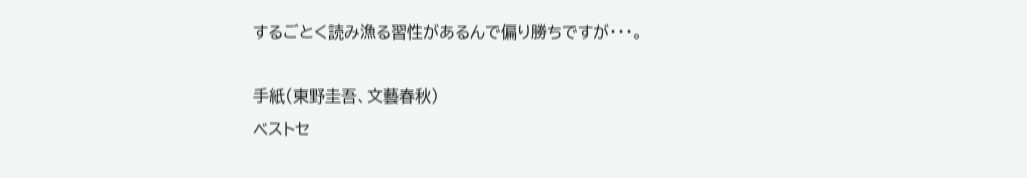するごとく読み漁る習性があるんで偏り勝ちですが・・・。

手紙(東野圭吾、文藝春秋)
ベストセ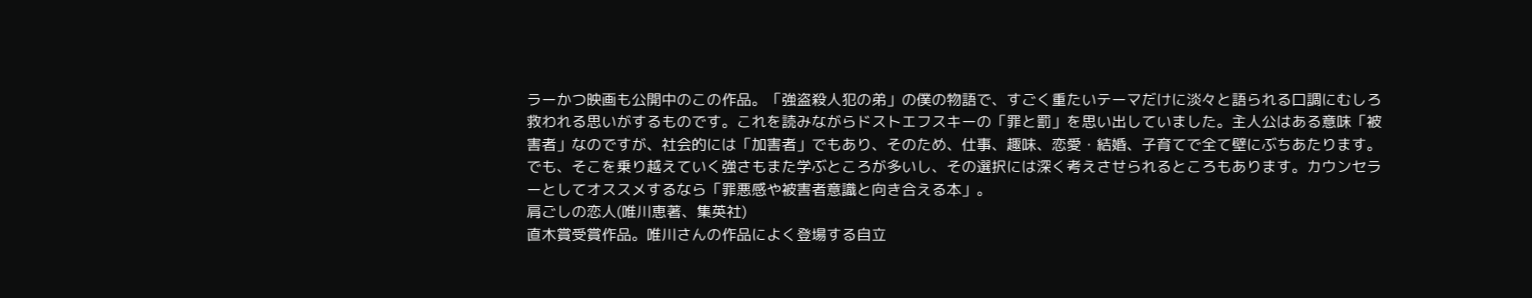ラーかつ映画も公開中のこの作品。「強盗殺人犯の弟」の僕の物語で、すごく重たいテーマだけに淡々と語られる口調にむしろ救われる思いがするものです。これを読みながらドストエフスキーの「罪と罰」を思い出していました。主人公はある意味「被害者」なのですが、社会的には「加害者」でもあり、そのため、仕事、趣味、恋愛・結婚、子育てで全て壁にぶちあたります。でも、そこを乗り越えていく強さもまた学ぶところが多いし、その選択には深く考えさせられるところもあります。カウンセラーとしてオススメするなら「罪悪感や被害者意識と向き合える本」。
肩ごしの恋人(唯川恵著、集英社)
直木賞受賞作品。唯川さんの作品によく登場する自立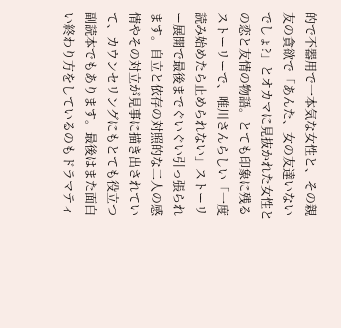的で不器用で一本気な女性と、その親友の貪欲で「あんた、女の友達いないでしょ?」とオカマに見抜かれた女性との恋と友情の物語。とても印象に残るストーリーで、唯川さんらしい「一度読み始めたら止められない」ストーリー展開で最後までぐいぐい引っ張られます。自立と依存の対照的な二人の感情やその対立が見事に描き出されていて、カウンセリングにもとても役立つ副読本でもあります。最後はまた面白い終わり方をしているのもドラマティ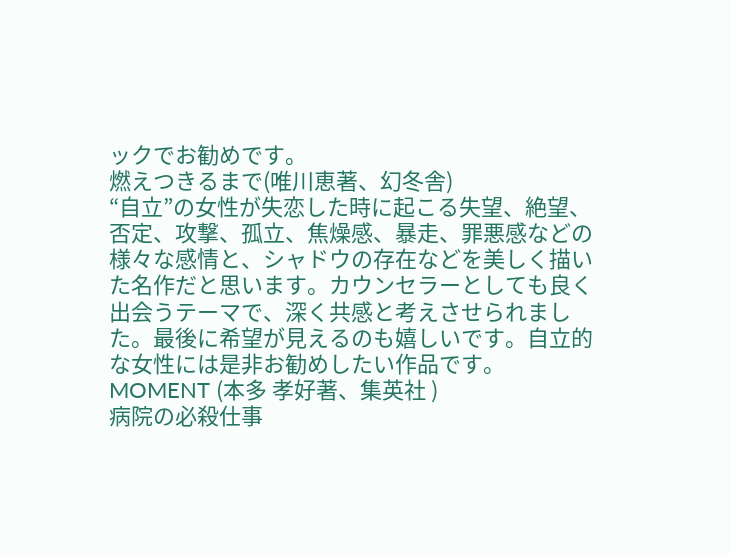ックでお勧めです。
燃えつきるまで(唯川恵著、幻冬舎)
“自立”の女性が失恋した時に起こる失望、絶望、否定、攻撃、孤立、焦燥感、暴走、罪悪感などの様々な感情と、シャドウの存在などを美しく描いた名作だと思います。カウンセラーとしても良く出会うテーマで、深く共感と考えさせられました。最後に希望が見えるのも嬉しいです。自立的な女性には是非お勧めしたい作品です。
MOMENT (本多 孝好著、集英社 )
病院の必殺仕事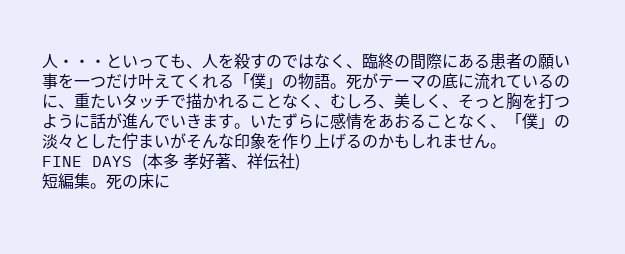人・・・といっても、人を殺すのではなく、臨終の間際にある患者の願い事を一つだけ叶えてくれる「僕」の物語。死がテーマの底に流れているのに、重たいタッチで描かれることなく、むしろ、美しく、そっと胸を打つように話が進んでいきます。いたずらに感情をあおることなく、「僕」の淡々とした佇まいがそんな印象を作り上げるのかもしれません。
FINE DAYS (本多 孝好著、祥伝社)
短編集。死の床に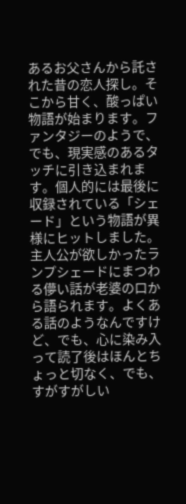あるお父さんから託された昔の恋人探し。そこから甘く、酸っぱい物語が始まります。ファンタジーのようで、でも、現実感のあるタッチに引き込まれます。個人的には最後に収録されている「シェード」という物語が異様にヒットしました。主人公が欲しかったランプシェードにまつわる儚い話が老婆の口から語られます。よくある話のようなんですけど、でも、心に染み入って読了後はほんとちょっと切なく、でも、すがすがしい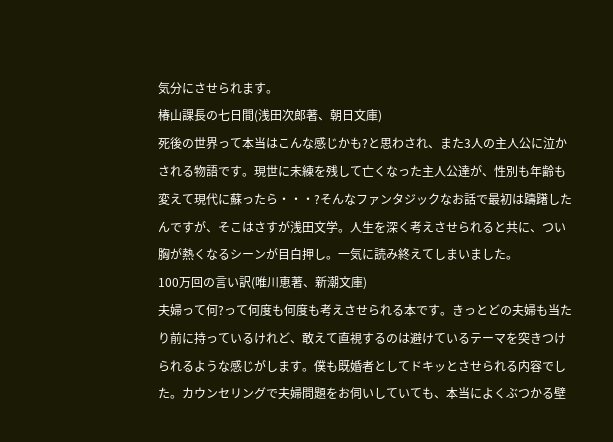気分にさせられます。
椿山課長の七日間(浅田次郎著、朝日文庫)
死後の世界って本当はこんな感じかも?と思わされ、また3人の主人公に泣かされる物語です。現世に未練を残して亡くなった主人公達が、性別も年齢も変えて現代に蘇ったら・・・?そんなファンタジックなお話で最初は躊躇したんですが、そこはさすが浅田文学。人生を深く考えさせられると共に、つい胸が熱くなるシーンが目白押し。一気に読み終えてしまいました。
100万回の言い訳(唯川恵著、新潮文庫)
夫婦って何?って何度も何度も考えさせられる本です。きっとどの夫婦も当たり前に持っているけれど、敢えて直視するのは避けているテーマを突きつけられるような感じがします。僕も既婚者としてドキッとさせられる内容でした。カウンセリングで夫婦問題をお伺いしていても、本当によくぶつかる壁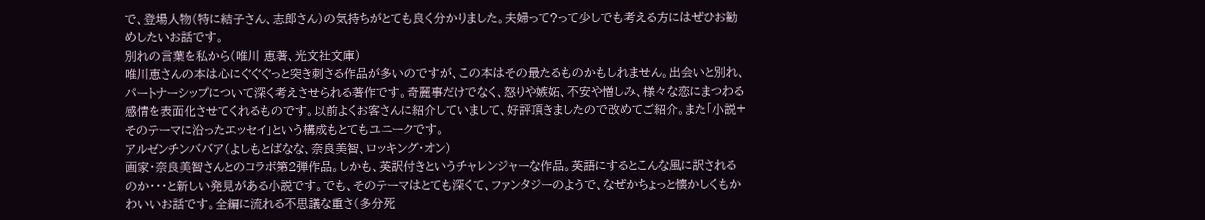で、登場人物(特に結子さん、志郎さん)の気持ちがとても良く分かりました。夫婦って?って少しでも考える方にはぜひお勧めしたいお話です。
別れの言葉を私から(唯川 恵著、光文社文庫)
唯川恵さんの本は心にぐぐぐっと突き刺さる作品が多いのですが、この本はその最たるものかもしれません。出会いと別れ、パートナーシップについて深く考えさせられる著作です。奇麗事だけでなく、怒りや嫉妬、不安や憎しみ、様々な恋にまつわる感情を表面化させてくれるものです。以前よくお客さんに紹介していまして、好評頂きましたので改めてご紹介。また「小説+そのテーマに沿ったエッセイ」という構成もとてもユニークです。
アルゼンチンババア(よしもとばなな、奈良美智、ロッキング・オン)
画家・奈良美智さんとのコラボ第2弾作品。しかも、英訳付きというチャレンジャーな作品。英語にするとこんな風に訳されるのか・・・と新しい発見がある小説です。でも、そのテーマはとても深くて、ファンタジーのようで、なぜかちょっと懐かしくもかわいいお話です。全編に流れる不思議な重さ(多分死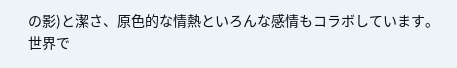の影)と潔さ、原色的な情熱といろんな感情もコラボしています。
世界で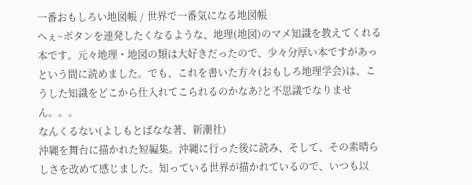一番おもしろい地図帳 / 世界で一番気になる地図帳
へぇ~ボタンを連発したくなるような、地理(地図)のマメ知識を教えてくれる本です。元々地理・地図の類は大好きだったので、少々分厚い本ですがあっという間に読めました。でも、これを書いた方々(おもしろ地理学会)は、こうした知識をどこから仕入れてこられるのかなあ?と不思議でなりません。。。
なんくるない(よしもとばなな著、新潮社)
沖縄を舞台に描かれた短編集。沖縄に行った後に読み、そして、その素晴らしさを改めて感じました。知っている世界が描かれているので、いつも以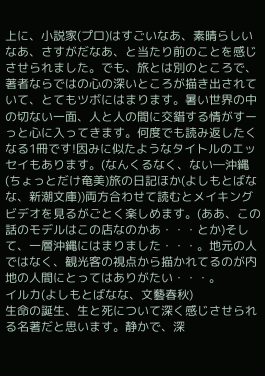上に、小説家(プロ)はすごいなあ、素晴らしいなあ、さすがだなあ、と当たり前のことを感じさせられました。でも、旅とは別のところで、著者ならではの心の深いところが描き出されていて、とてもツボにはまります。暑い世界の中の切ない一面、人と人の間に交錯する情がすーっと心に入ってきます。何度でも読み返したくなる1冊です!因みに似たようなタイトルのエッセイもあります。(なんくるなく、ない―沖縄(ちょっとだけ奄美)旅の日記ほか(よしもとばなな、新潮文庫))両方合わせて読むとメイキングビデオを見るがごとく楽しめます。(ああ、この話のモデルはこの店なのかあ・・・とか)そして、一層沖縄にはまりました・・・。地元の人ではなく、観光客の視点から描かれてるのが内地の人間にとってはありがたい・・・。
イルカ(よしもとばなな、文藝春秋)
生命の誕生、生と死について深く感じさせられる名著だと思います。静かで、深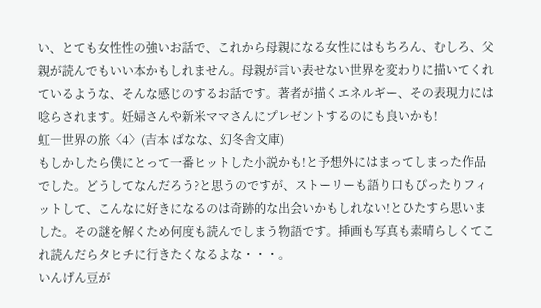い、とても女性性の強いお話で、これから母親になる女性にはもちろん、むしろ、父親が読んでもいい本かもしれません。母親が言い表せない世界を変わりに描いてくれているような、そんな感じのするお話です。著者が描くエネルギー、その表現力には唸らされます。妊婦さんや新米ママさんにプレゼントするのにも良いかも!
虹―世界の旅〈4〉(吉本 ばなな、幻冬舎文庫)
もしかしたら僕にとって一番ヒットした小説かも!と予想外にはまってしまった作品でした。どうしてなんだろう?と思うのですが、ストーリーも語り口もぴったりフィットして、こんなに好きになるのは奇跡的な出会いかもしれない!とひたすら思いました。その謎を解くため何度も読んでしまう物語です。挿画も写真も素晴らしくてこれ読んだらタヒチに行きたくなるよな・・・。
いんげん豆が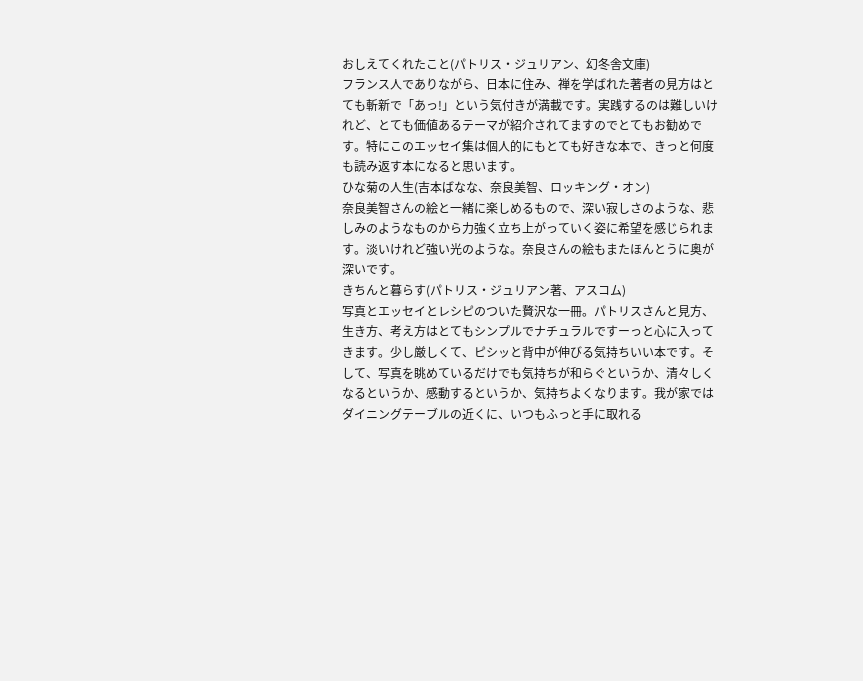おしえてくれたこと(パトリス・ジュリアン、幻冬舎文庫)
フランス人でありながら、日本に住み、禅を学ばれた著者の見方はとても斬新で「あっ!」という気付きが満載です。実践するのは難しいけれど、とても価値あるテーマが紹介されてますのでとてもお勧めです。特にこのエッセイ集は個人的にもとても好きな本で、きっと何度も読み返す本になると思います。
ひな菊の人生(吉本ばなな、奈良美智、ロッキング・オン)
奈良美智さんの絵と一緒に楽しめるもので、深い寂しさのような、悲しみのようなものから力強く立ち上がっていく姿に希望を感じられます。淡いけれど強い光のような。奈良さんの絵もまたほんとうに奥が深いです。
きちんと暮らす(パトリス・ジュリアン著、アスコム)
写真とエッセイとレシピのついた贅沢な一冊。パトリスさんと見方、生き方、考え方はとてもシンプルでナチュラルですーっと心に入ってきます。少し厳しくて、ピシッと背中が伸びる気持ちいい本です。そして、写真を眺めているだけでも気持ちが和らぐというか、清々しくなるというか、感動するというか、気持ちよくなります。我が家ではダイニングテーブルの近くに、いつもふっと手に取れる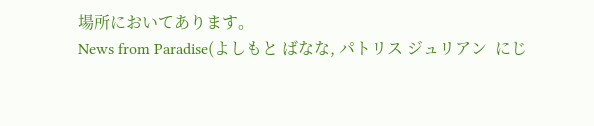場所においてあります。
News from Paradise(よしもと ばなな, パトリス ジュリアン  にじ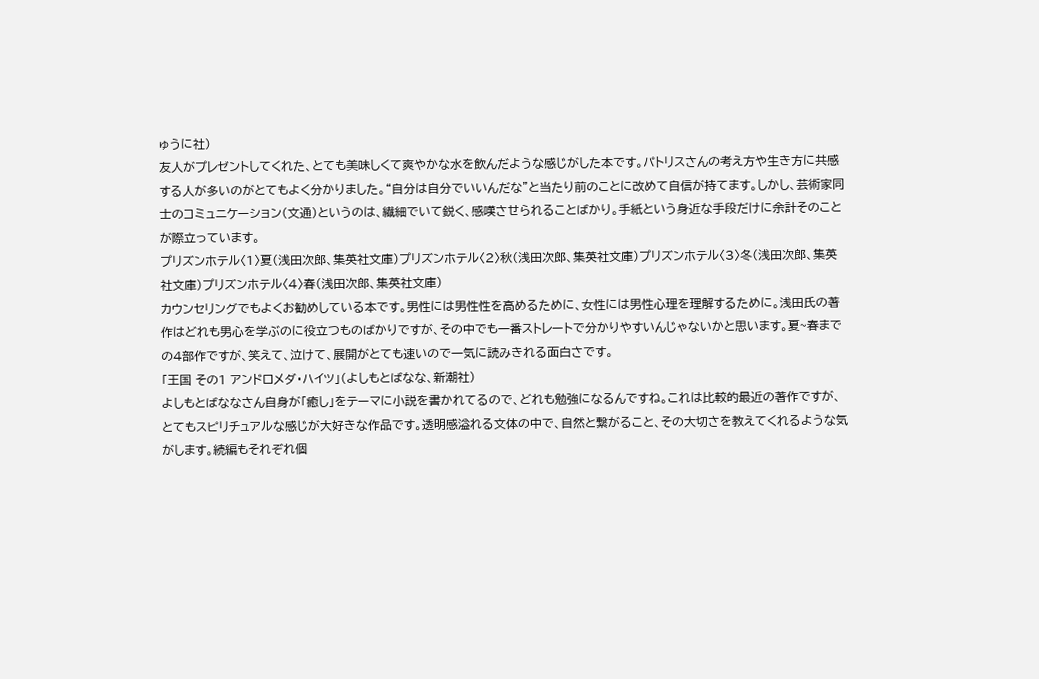ゅうに社)
友人がプレゼントしてくれた、とても美味しくて爽やかな水を飲んだような感じがした本です。パトリスさんの考え方や生き方に共感する人が多いのがとてもよく分かりました。“自分は自分でいいんだな”と当たり前のことに改めて自信が持てます。しかし、芸術家同士のコミュニケーション(文通)というのは、繊細でいて鋭く、感嘆させられることばかり。手紙という身近な手段だけに余計そのことが際立っています。
プリズンホテル〈1〉夏(浅田次郎、集英社文庫)プリズンホテル〈2〉秋(浅田次郎、集英社文庫)プリズンホテル〈3〉冬(浅田次郎、集英社文庫)プリズンホテル〈4〉春(浅田次郎、集英社文庫)
カウンセリングでもよくお勧めしている本です。男性には男性性を高めるために、女性には男性心理を理解するために。浅田氏の著作はどれも男心を学ぶのに役立つものばかりですが、その中でも一番ストレートで分かりやすいんじゃないかと思います。夏~春までの4部作ですが、笑えて、泣けて、展開がとても速いので一気に読みきれる面白さです。
「王国 その1 アンドロメダ・ハイツ」(よしもとばなな、新潮社)
よしもとばななさん自身が「癒し」をテーマに小説を書かれてるので、どれも勉強になるんですね。これは比較的最近の著作ですが、とてもスピリチュアルな感じが大好きな作品です。透明感溢れる文体の中で、自然と繋がること、その大切さを教えてくれるような気がします。続編もそれぞれ個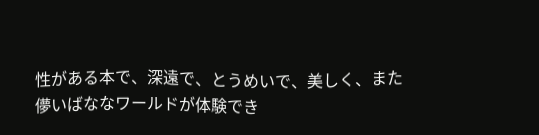性がある本で、深遠で、とうめいで、美しく、また儚いばななワールドが体験でき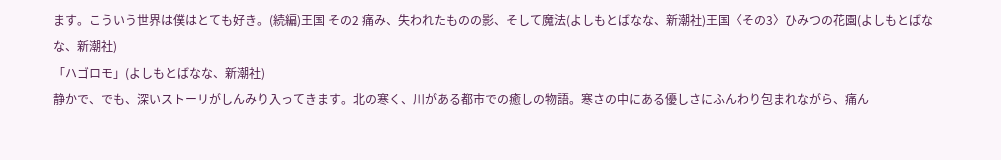ます。こういう世界は僕はとても好き。(続編)王国 その2 痛み、失われたものの影、そして魔法(よしもとばなな、新潮社)王国〈その3〉ひみつの花園(よしもとばなな、新潮社)
「ハゴロモ」(よしもとばなな、新潮社)
静かで、でも、深いストーリがしんみり入ってきます。北の寒く、川がある都市での癒しの物語。寒さの中にある優しさにふんわり包まれながら、痛ん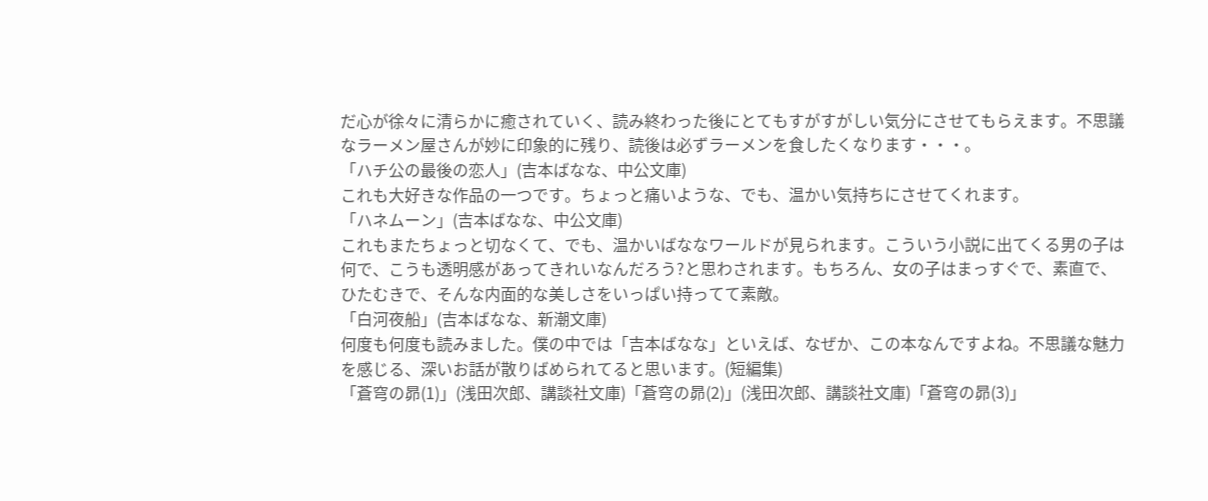だ心が徐々に清らかに癒されていく、読み終わった後にとてもすがすがしい気分にさせてもらえます。不思議なラーメン屋さんが妙に印象的に残り、読後は必ずラーメンを食したくなります・・・。
「ハチ公の最後の恋人」(吉本ばなな、中公文庫)
これも大好きな作品の一つです。ちょっと痛いような、でも、温かい気持ちにさせてくれます。
「ハネムーン」(吉本ばなな、中公文庫)
これもまたちょっと切なくて、でも、温かいばななワールドが見られます。こういう小説に出てくる男の子は何で、こうも透明感があってきれいなんだろう?と思わされます。もちろん、女の子はまっすぐで、素直で、ひたむきで、そんな内面的な美しさをいっぱい持ってて素敵。
「白河夜船」(吉本ばなな、新潮文庫)
何度も何度も読みました。僕の中では「吉本ばなな」といえば、なぜか、この本なんですよね。不思議な魅力を感じる、深いお話が散りばめられてると思います。(短編集)
「蒼穹の昴(1)」(浅田次郎、講談社文庫)「蒼穹の昴(2)」(浅田次郎、講談社文庫)「蒼穹の昴(3)」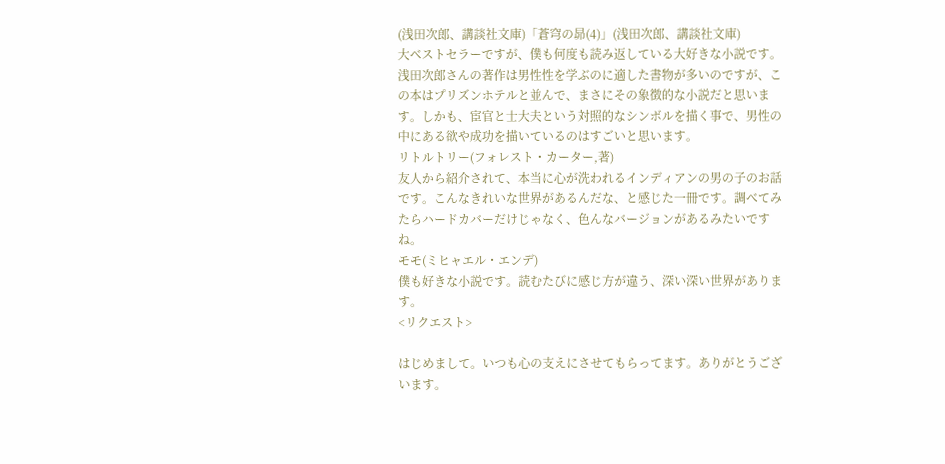(浅田次郎、講談社文庫)「蒼穹の昴(4)」(浅田次郎、講談社文庫)
大ベストセラーですが、僕も何度も読み返している大好きな小説です。浅田次郎さんの著作は男性性を学ぶのに適した書物が多いのですが、この本はプリズンホテルと並んで、まさにその象徴的な小説だと思います。しかも、宦官と士大夫という対照的なシンボルを描く事で、男性の中にある欲や成功を描いているのはすごいと思います。
リトルトリー(フォレスト・カーター,著)
友人から紹介されて、本当に心が洗われるインディアンの男の子のお話です。こんなきれいな世界があるんだな、と感じた一冊です。調べてみたらハードカバーだけじゃなく、色んなバージョンがあるみたいですね。
モモ(ミヒャエル・エンデ)
僕も好きな小説です。読むたびに感じ方が違う、深い深い世界があります。
<リクエスト>

はじめまして。いつも心の支えにさせてもらってます。ありがとうございます。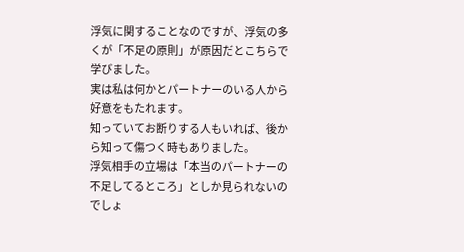浮気に関することなのですが、浮気の多くが「不足の原則」が原因だとこちらで学びました。
実は私は何かとパートナーのいる人から好意をもたれます。
知っていてお断りする人もいれば、後から知って傷つく時もありました。
浮気相手の立場は「本当のパートナーの不足してるところ」としか見られないのでしょ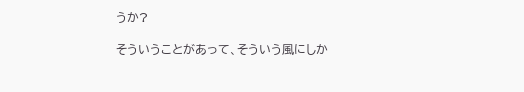うか?

そういうことがあって、そういう風にしか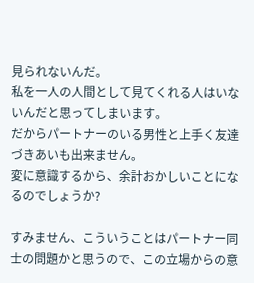見られないんだ。
私を一人の人間として見てくれる人はいないんだと思ってしまいます。
だからパートナーのいる男性と上手く友達づきあいも出来ません。
変に意識するから、余計おかしいことになるのでしょうか?

すみません、こういうことはパートナー同士の問題かと思うので、この立場からの意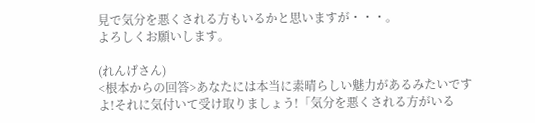見で気分を悪くされる方もいるかと思いますが・・・。
よろしくお願いします。

(れんげさん)
<根本からの回答>あなたには本当に素晴らしい魅力があるみたいですよ!それに気付いて受け取りましょう!「気分を悪くされる方がいる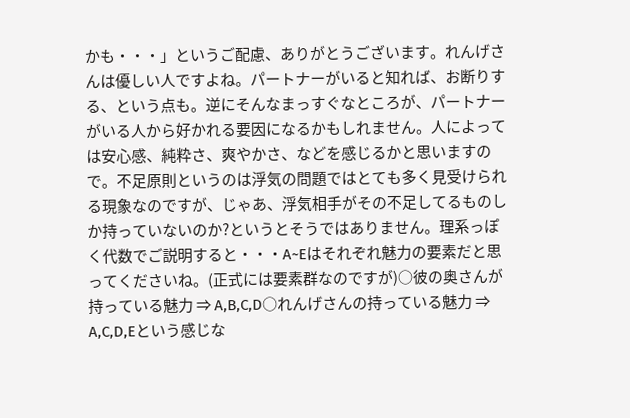かも・・・」というご配慮、ありがとうございます。れんげさんは優しい人ですよね。パートナーがいると知れば、お断りする、という点も。逆にそんなまっすぐなところが、パートナーがいる人から好かれる要因になるかもしれません。人によっては安心感、純粋さ、爽やかさ、などを感じるかと思いますので。不足原則というのは浮気の問題ではとても多く見受けられる現象なのですが、じゃあ、浮気相手がその不足してるものしか持っていないのか?というとそうではありません。理系っぽく代数でご説明すると・・・A~Eはそれぞれ魅力の要素だと思ってくださいね。(正式には要素群なのですが)○彼の奥さんが持っている魅力 ⇒ A,B,C,D○れんげさんの持っている魅力 ⇒ A,C,D,Eという感じな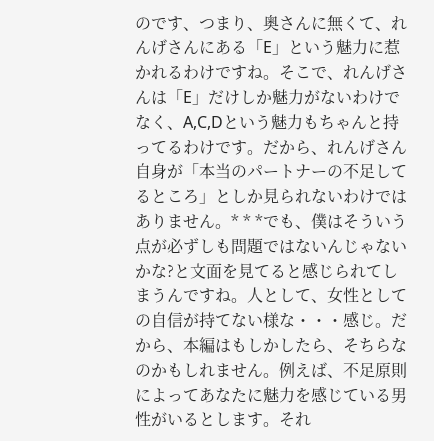のです、つまり、奥さんに無くて、れんげさんにある「E」という魅力に惹かれるわけですね。そこで、れんげさんは「E」だけしか魅力がないわけでなく、A,C,Dという魅力もちゃんと持ってるわけです。だから、れんげさん自身が「本当のパートナーの不足してるところ」としか見られないわけではありません。* * *でも、僕はそういう点が必ずしも問題ではないんじゃないかな?と文面を見てると感じられてしまうんですね。人として、女性としての自信が持てない様な・・・感じ。だから、本編はもしかしたら、そちらなのかもしれません。例えば、不足原則によってあなたに魅力を感じている男性がいるとします。それ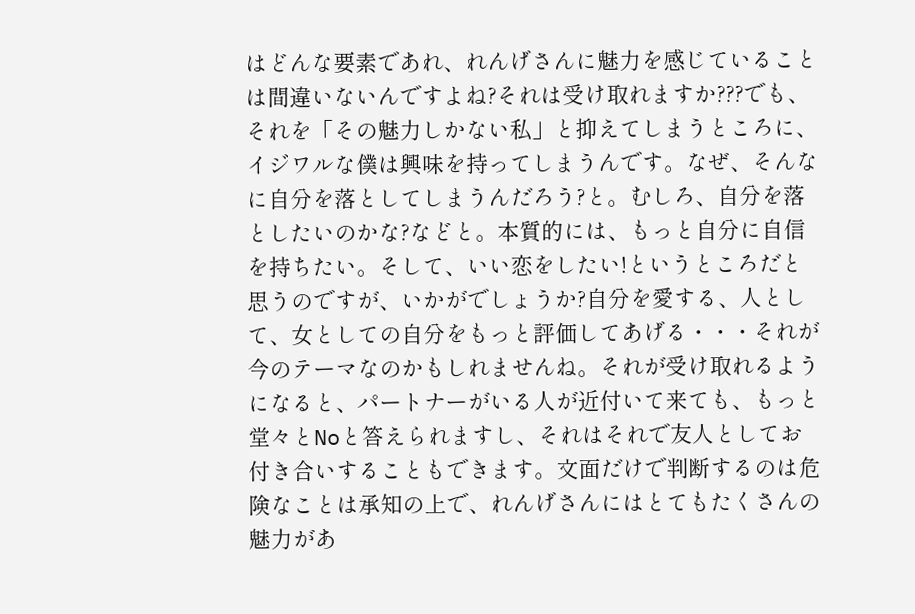はどんな要素であれ、れんげさんに魅力を感じていることは間違いないんですよね?それは受け取れますか???でも、それを「その魅力しかない私」と抑えてしまうところに、イジワルな僕は興味を持ってしまうんです。なぜ、そんなに自分を落としてしまうんだろう?と。むしろ、自分を落としたいのかな?などと。本質的には、もっと自分に自信を持ちたい。そして、いい恋をしたい!というところだと思うのですが、いかがでしょうか?自分を愛する、人として、女としての自分をもっと評価してあげる・・・それが今のテーマなのかもしれませんね。それが受け取れるようになると、パートナーがいる人が近付いて来ても、もっと堂々とNoと答えられますし、それはそれで友人としてお付き合いすることもできます。文面だけで判断するのは危険なことは承知の上で、れんげさんにはとてもたくさんの魅力があ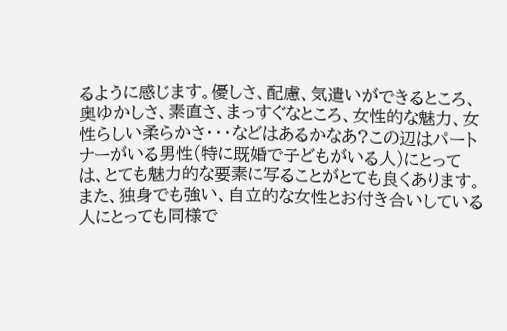るように感じます。優しさ、配慮、気遣いができるところ、奥ゆかしさ、素直さ、まっすぐなところ、女性的な魅力、女性らしい柔らかさ・・・などはあるかなあ?この辺はパートナーがいる男性(特に既婚で子どもがいる人)にとっては、とても魅力的な要素に写ることがとても良くあります。また、独身でも強い、自立的な女性とお付き合いしている人にとっても同様で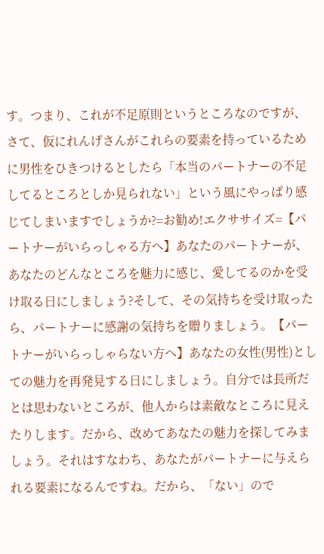す。つまり、これが不足原則というところなのですが、さて、仮にれんげさんがこれらの要素を持っているために男性をひきつけるとしたら「本当のパートナーの不足してるところとしか見られない」という風にやっぱり感じてしまいますでしょうか?=お勧め!エクササイズ=【パートナーがいらっしゃる方へ】あなたのパートナーが、あなたのどんなところを魅力に感じ、愛してるのかを受け取る日にしましょう?そして、その気持ちを受け取ったら、パートナーに感謝の気持ちを贈りましょう。【パートナーがいらっしゃらない方へ】あなたの女性(男性)としての魅力を再発見する日にしましょう。自分では長所だとは思わないところが、他人からは素敵なところに見えたりします。だから、改めてあなたの魅力を探してみましょう。それはすなわち、あなたがパートナーに与えられる要素になるんですね。だから、「ない」ので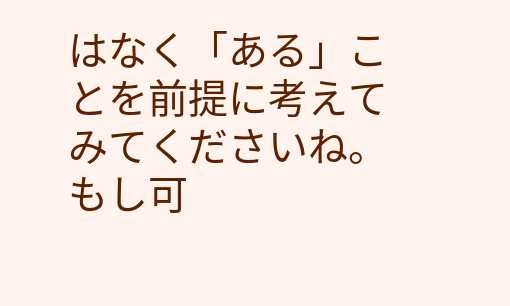はなく「ある」ことを前提に考えてみてくださいね。もし可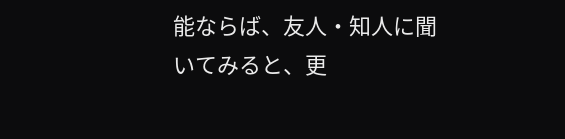能ならば、友人・知人に聞いてみると、更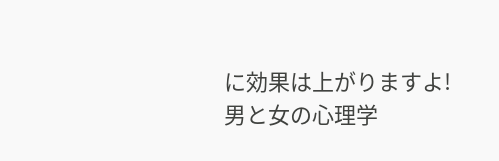に効果は上がりますよ!
男と女の心理学